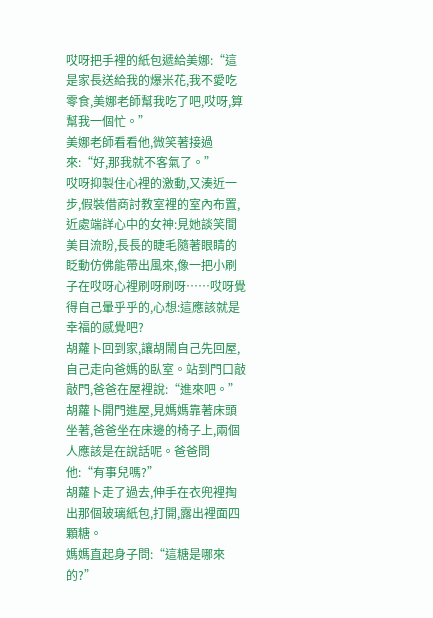哎呀把手裡的紙包遞給美娜:“這是家長送給我的爆米花,我不愛吃零食,美娜老師幫我吃了吧,哎呀,算幫我一個忙。”
美娜老師看看他,微笑著接過來:“好,那我就不客氣了。”
哎呀抑製住心裡的激動,又湊近一步,假裝借商討教室裡的室內布置,近處端詳心中的女神:見她談笑間美目流盼,長長的睫毛隨著眼睛的眨動仿佛能帶出風來,像一把小刷子在哎呀心裡刷呀刷呀……哎呀覺得自己暈乎乎的,心想:這應該就是幸福的感覺吧?
胡蘿卜回到家,讓胡鬧自己先回屋,自己走向爸媽的臥室。站到門口敲敲門,爸爸在屋裡說:“進來吧。”
胡蘿卜開門進屋,見媽媽靠著床頭坐著,爸爸坐在床邊的椅子上,兩個人應該是在說話呢。爸爸問他:“有事兒嗎?”
胡蘿卜走了過去,伸手在衣兜裡掏出那個玻璃紙包,打開,露出裡面四顆糖。
媽媽直起身子問:“這糖是哪來的?”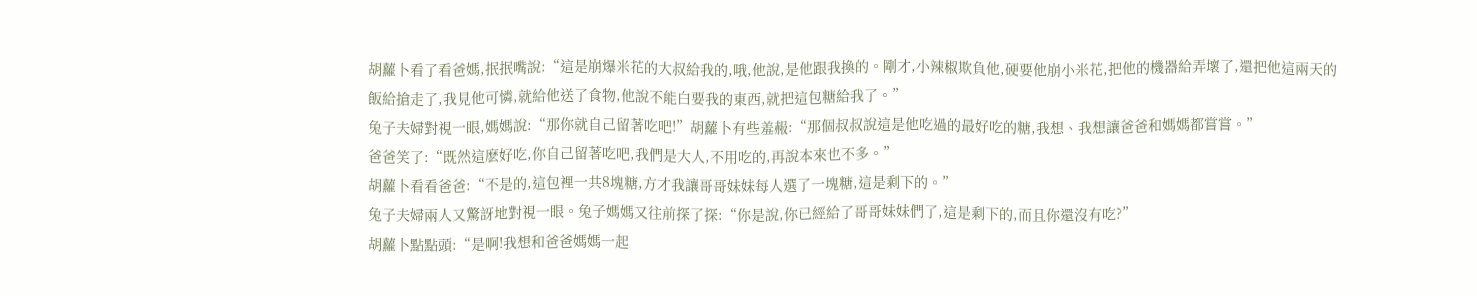胡蘿卜看了看爸媽,抿抿嘴說:“這是崩爆米花的大叔給我的,哦,他說,是他跟我換的。剛才,小辣椒欺負他,硬要他崩小米花,把他的機器給弄壞了,還把他這兩天的飯給搶走了,我見他可憐,就給他送了食物,他說不能白要我的東西,就把這包糖給我了。”
兔子夫婦對視一眼,媽媽說:“那你就自己留著吃吧!”胡蘿卜有些羞赧:“那個叔叔說這是他吃過的最好吃的糖,我想、我想讓爸爸和媽媽都嘗嘗。”
爸爸笑了:“既然這麽好吃,你自己留著吃吧,我們是大人,不用吃的,再說本來也不多。”
胡蘿卜看看爸爸:“不是的,這包裡一共8塊糖,方才我讓哥哥妹妹每人選了一塊糖,這是剩下的。”
兔子夫婦兩人又驚訝地對視一眼。兔子媽媽又往前探了探:“你是說,你已經給了哥哥妹妹們了,這是剩下的,而且你還沒有吃?”
胡蘿卜點點頭:“是啊!我想和爸爸媽媽一起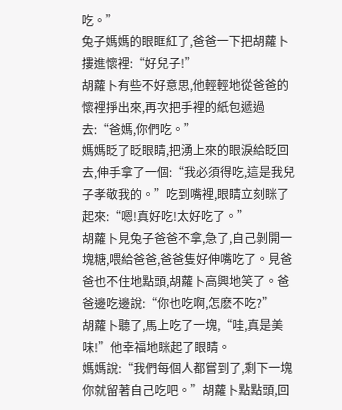吃。”
兔子媽媽的眼眶紅了,爸爸一下把胡蘿卜摟進懷裡:“好兒子!”
胡蘿卜有些不好意思,他輕輕地從爸爸的懷裡掙出來,再次把手裡的紙包遞過去:“爸媽,你們吃。”
媽媽眨了眨眼睛,把湧上來的眼淚給眨回去,伸手拿了一個:“我必須得吃,這是我兒子孝敬我的。”吃到嘴裡,眼睛立刻眯了起來:“嗯!真好吃!太好吃了。”
胡蘿卜見兔子爸爸不拿,急了,自己剝開一塊糖,喂給爸爸,爸爸隻好伸嘴吃了。見爸爸也不住地點頭,胡蘿卜高興地笑了。爸爸邊吃邊說:“你也吃啊,怎麽不吃?”
胡蘿卜聽了,馬上吃了一塊,“哇,真是美味!”他幸福地眯起了眼睛。
媽媽說:“我們每個人都嘗到了,剩下一塊你就留著自己吃吧。”胡蘿卜點點頭,回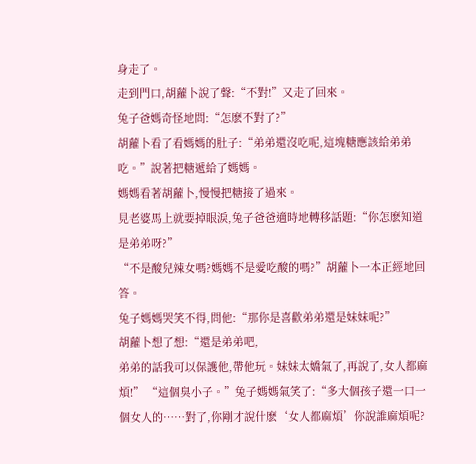身走了。
走到門口,胡蘿卜說了聲:“不對!”又走了回來。
兔子爸媽奇怪地問:“怎麽不對了?”
胡蘿卜看了看媽媽的肚子:“弟弟還沒吃呢,這塊糖應該給弟弟吃。”說著把糖遞給了媽媽。
媽媽看著胡蘿卜,慢慢把糖接了過來。
見老婆馬上就要掉眼淚,兔子爸爸適時地轉移話題:“你怎麽知道是弟弟呀?”
“不是酸兒辣女嗎?媽媽不是愛吃酸的嗎?”胡蘿卜一本正經地回答。
兔子媽媽哭笑不得,問他:“那你是喜歡弟弟還是妹妹呢?”
胡蘿卜想了想:“還是弟弟吧,
弟弟的話我可以保護他,帶他玩。妹妹太嬌氣了,再說了,女人都麻煩!” “這個臭小子。”兔子媽媽氣笑了:“多大個孩子還一口一個女人的……對了,你剛才說什麽‘女人都麻煩’你說誰麻煩呢?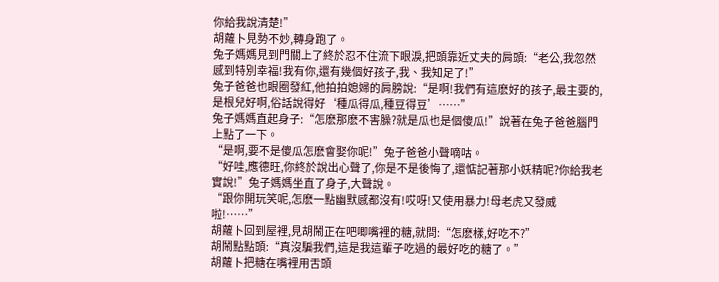你給我說清楚!”
胡蘿卜見勢不妙,轉身跑了。
兔子媽媽見到門關上了終於忍不住流下眼淚,把頭靠近丈夫的肩頭:“老公,我忽然感到特別幸福!我有你,還有幾個好孩子,我、我知足了!”
兔子爸爸也眼圈發紅,他拍拍媳婦的肩膀說:“是啊!我們有這麽好的孩子,最主要的,是根兒好啊,俗話說得好‘種瓜得瓜,種豆得豆’……”
兔子媽媽直起身子:“怎麽那麽不害臊?就是瓜也是個傻瓜!”說著在兔子爸爸腦門上點了一下。
“是啊,要不是傻瓜怎麽會娶你呢!”兔子爸爸小聲嘀咕。
“好哇,應德旺,你終於說出心聲了,你是不是後悔了,還惦記著那小妖精呢?你給我老實說!”兔子媽媽坐直了身子,大聲說。
“跟你開玩笑呢,怎麽一點幽默感都沒有!哎呀!又使用暴力!母老虎又發威啦!……”
胡蘿卜回到屋裡,見胡鬧正在吧唧嘴裡的糖,就問:“怎麽樣,好吃不?”
胡鬧點點頭:“真沒騙我們,這是我這輩子吃過的最好吃的糖了。”
胡蘿卜把糖在嘴裡用舌頭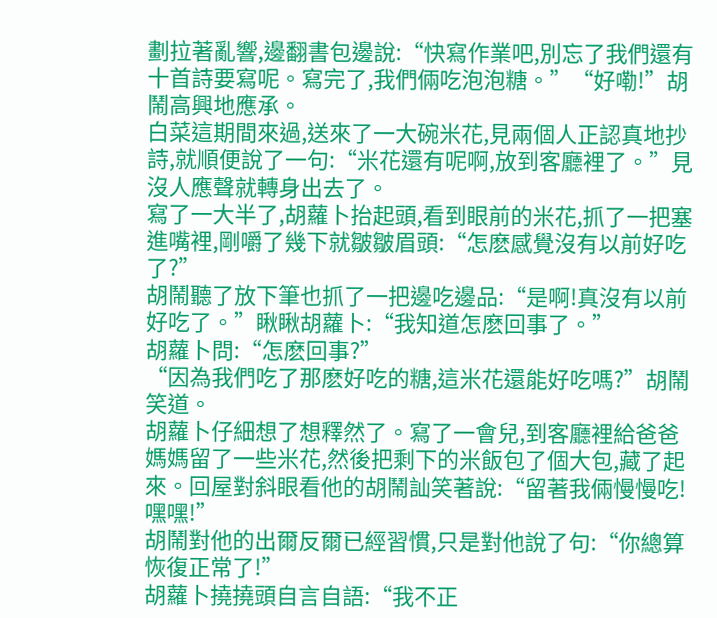劃拉著亂響,邊翻書包邊說:“快寫作業吧,別忘了我們還有十首詩要寫呢。寫完了,我們倆吃泡泡糖。”“好嘞!”胡鬧高興地應承。
白菜這期間來過,送來了一大碗米花,見兩個人正認真地抄詩,就順便說了一句:“米花還有呢啊,放到客廳裡了。”見沒人應聲就轉身出去了。
寫了一大半了,胡蘿卜抬起頭,看到眼前的米花,抓了一把塞進嘴裡,剛嚼了幾下就皺皺眉頭:“怎麽感覺沒有以前好吃了?”
胡鬧聽了放下筆也抓了一把邊吃邊品:“是啊!真沒有以前好吃了。”瞅瞅胡蘿卜:“我知道怎麽回事了。”
胡蘿卜問:“怎麽回事?”
“因為我們吃了那麽好吃的糖,這米花還能好吃嗎?”胡鬧笑道。
胡蘿卜仔細想了想釋然了。寫了一會兒,到客廳裡給爸爸媽媽留了一些米花,然後把剩下的米飯包了個大包,藏了起來。回屋對斜眼看他的胡鬧訕笑著說:“留著我倆慢慢吃!嘿嘿!”
胡鬧對他的出爾反爾已經習慣,只是對他說了句:“你總算恢復正常了!”
胡蘿卜撓撓頭自言自語:“我不正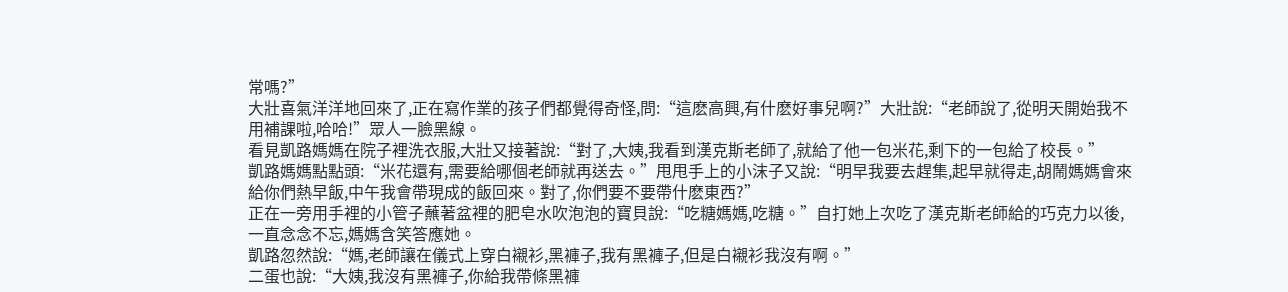常嗎?”
大壯喜氣洋洋地回來了,正在寫作業的孩子們都覺得奇怪,問:“這麽高興,有什麽好事兒啊?”大壯說:“老師說了,從明天開始我不用補課啦,哈哈!”眾人一臉黑線。
看見凱路媽媽在院子裡洗衣服,大壯又接著說:“對了,大姨,我看到漢克斯老師了,就給了他一包米花,剩下的一包給了校長。”
凱路媽媽點點頭:“米花還有,需要給哪個老師就再送去。”甩甩手上的小沫子又說:“明早我要去趕集,起早就得走,胡鬧媽媽會來給你們熱早飯,中午我會帶現成的飯回來。對了,你們要不要帶什麽東西?”
正在一旁用手裡的小管子蘸著盆裡的肥皂水吹泡泡的寶貝說:“吃糖媽媽,吃糖。”自打她上次吃了漢克斯老師給的巧克力以後,一直念念不忘,媽媽含笑答應她。
凱路忽然說:“媽,老師讓在儀式上穿白襯衫,黑褲子,我有黑褲子,但是白襯衫我沒有啊。”
二蛋也說:“大姨,我沒有黑褲子,你給我帶條黑褲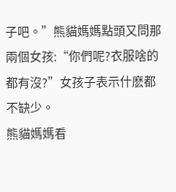子吧。”熊貓媽媽點頭又問那兩個女孩:“你們呢?衣服啥的都有沒?”女孩子表示什麽都不缺少。
熊貓媽媽看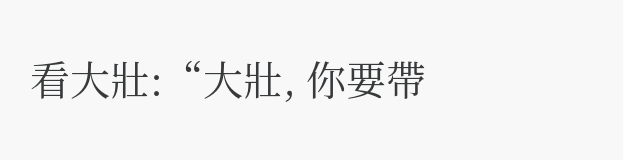看大壯:“大壯, 你要帶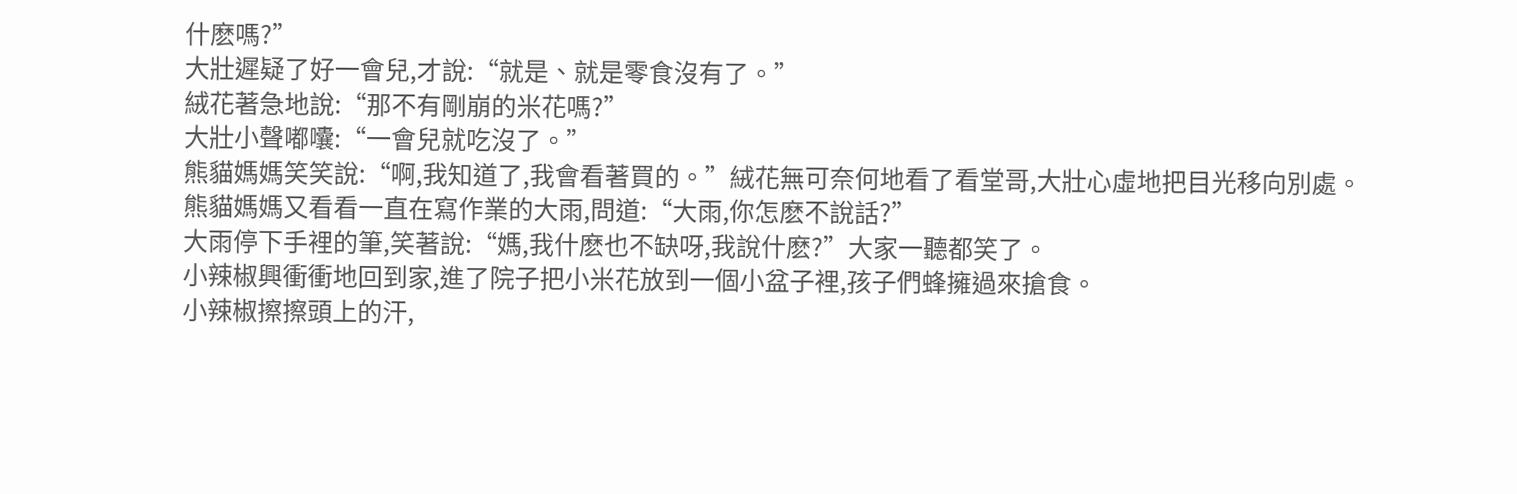什麽嗎?”
大壯遲疑了好一會兒,才說:“就是、就是零食沒有了。”
絨花著急地說:“那不有剛崩的米花嗎?”
大壯小聲嘟囔:“一會兒就吃沒了。”
熊貓媽媽笑笑說:“啊,我知道了,我會看著買的。”絨花無可奈何地看了看堂哥,大壯心虛地把目光移向別處。
熊貓媽媽又看看一直在寫作業的大雨,問道:“大雨,你怎麽不說話?”
大雨停下手裡的筆,笑著說:“媽,我什麽也不缺呀,我說什麽?”大家一聽都笑了。
小辣椒興衝衝地回到家,進了院子把小米花放到一個小盆子裡,孩子們蜂擁過來搶食。
小辣椒擦擦頭上的汗,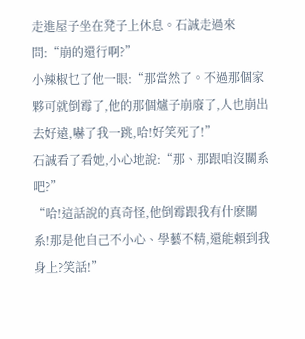走進屋子坐在凳子上休息。石誠走過來問:“崩的還行啊?”
小辣椒乜了他一眼:“那當然了。不過那個家夥可就倒霉了,他的那個爐子崩廢了,人也崩出去好遠,嚇了我一跳,哈!好笑死了!”
石誠看了看她,小心地說:“那、那跟咱沒關系吧?”
“哈!這話說的真奇怪,他倒霉跟我有什麽關系!那是他自己不小心、學藝不精,還能賴到我身上?笑話!”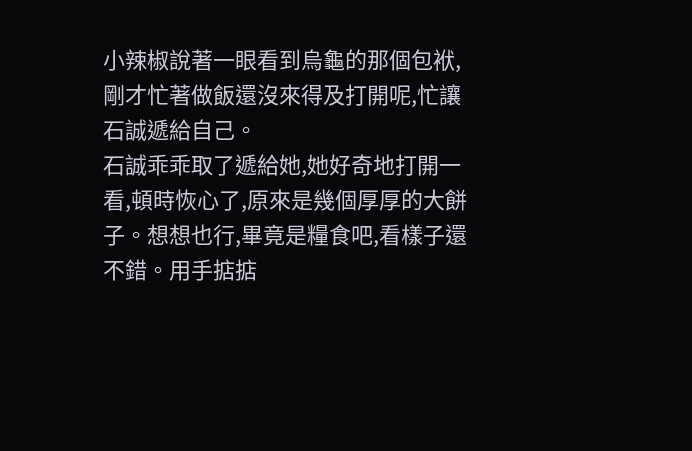小辣椒說著一眼看到烏龜的那個包袱,剛才忙著做飯還沒來得及打開呢,忙讓石誠遞給自己。
石誠乖乖取了遞給她,她好奇地打開一看,頓時恢心了,原來是幾個厚厚的大餅子。想想也行,畢竟是糧食吧,看樣子還不錯。用手掂掂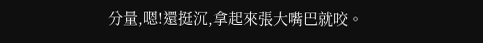分量,嗯!還挺沉,拿起來張大嘴巴就咬。